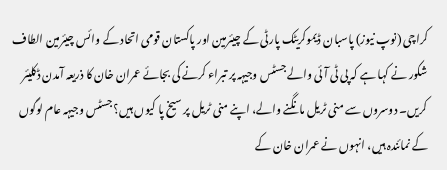کراچی (نوپ نیوز) پاسبان ڈیموکریٹک پارٹی کے چیئرمین اور پاکستان قومی اتحاد کے وائس چیئرمین الطاف شکور نے کہا ہے کہ پی ٹی آئی والے جسٹس وجیہہ پر تبراء کرنے کی بجائے عمران خان کا ذریعہ آمدن ڈکلیئر کریں۔ دوسروں سے منی ٹریل مانگنے والے، اپنے منی ٹریل پر سیخ پا کیوں ہیں؟ جسٹس وجیہہ عام لوگوں کے نمائندہ ہیں، انہوں نے عمران خان کے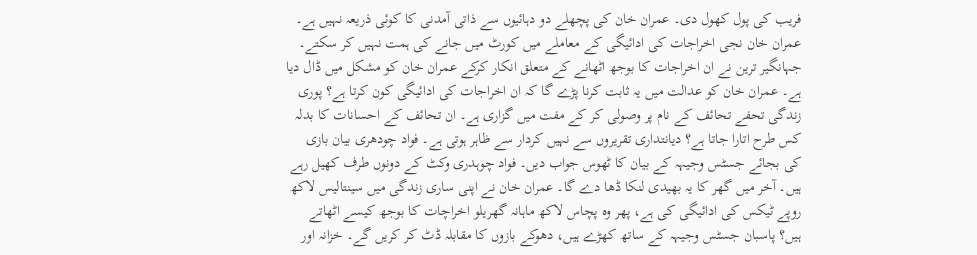فریب کی پول کھول دی۔ عمران خان کی پچھلے دو دہائیوں سے ذاتی آمدنی کا کوئی ذریعہ نہیں ہے۔ عمران خان نجی اخراجات کی ادائیگی کے معاملے میں کورٹ میں جانے کی ہمت نہیں کر سکتے۔ جہانگیر ترین نے ان اخراجات کا بوجھ اٹھانے کے متعلق انکار کرکے عمران خان کو مشکل میں ڈال دیا ہے۔ عمران خان کو عدالت میں یہ ثابت کرنا پڑے گا کہ ان اخراجات کی ادائیگی کون کرتا ہے؟ پوری زندگی تحفے تحائف کے نام پر وصولی کر کے مفت میں گزاری ہے۔ ان تحائف کے احسانات کا بدلہ کس طرح اتارا جاتا ہے؟ دیانتداری تقریروں سے نہیں کردار سے ظاہر ہوتی ہے۔ فواد چودھری بیان بازی کی بجائے جسٹس وجیہہ کے بیان کا ٹھوس جواب دیں۔ فواد چوہدری وکٹ کے دونوں طرف کھیل رہے ہیں۔ آخر میں گھر کا یہ بھیدی لنکا ڈھا دے گا۔ عمران خان نے اپنی ساری زندگی میں سینتالیس لاکھ روپے ٹیکس کی ادائیگی کی ہے، پھر وہ پچاس لاکھ ماہانہ گھریلو اخراچات کا بوجھ کیسے اٹھاتے ہیں؟ پاسبان جسٹس وجیہہ کے ساتھ کھڑے ہیں، دھوکے بازوں کا مقابلہ ڈٹ کر کریں گے۔ خزانہ اور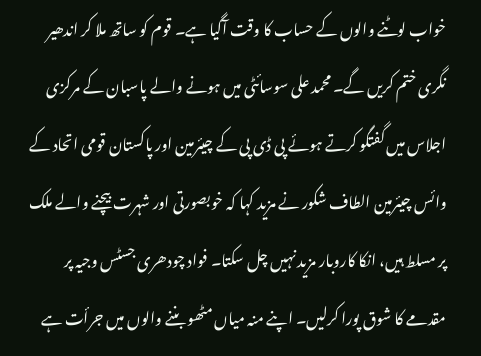خواب لوٹنے والوں کے حساب کا وقت آگیا ہے۔ قوم کو ساتھ ملا کر اندھیر نگری ختم کریں گے۔ محمد علی سوسائٹی میں ہونے والے پاسبان کے مرکزی اجلاس میں گفتگو کرتے ہوئے پی ڈی پی کے چیئرمین اور پاکستان قومی اتحاد کے وائس چیئرمین الطاف شکور نے مزید کہا کہ خوبصورتی اور شہرت بیچنے والے ملک پر مسلط ہیں، انکا کاروبار مزید نہیں چل سکتا۔ فواد چودھری جسٹس وجیہ پر مقدمے کا شوق پورا کرلیں۔ اپنے منہ میاں مٹھو بننے والوں میں جرأت ہے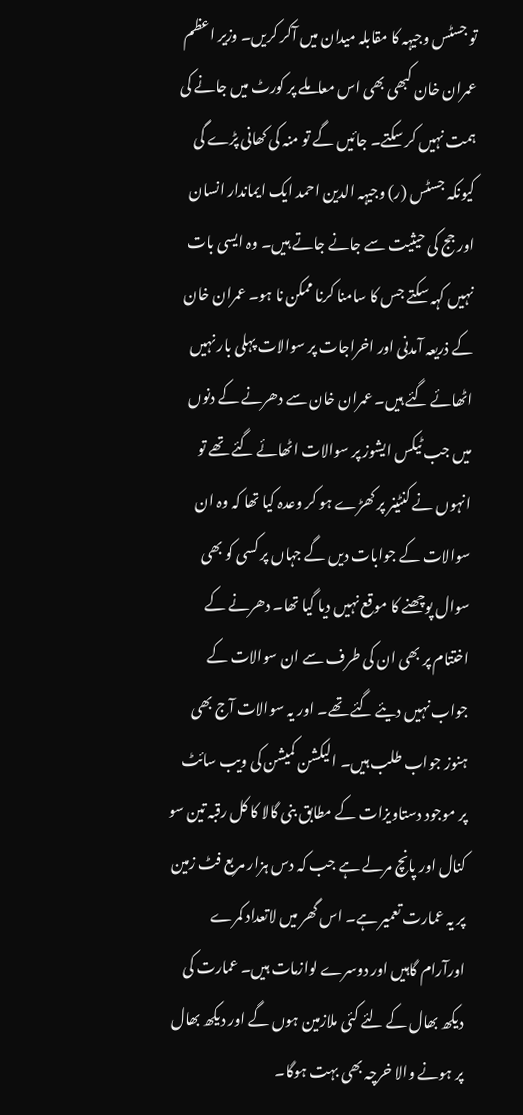تو جسٹس وجیہہ کا مقابلہ میدان میں آکر کریں۔ وزیر اعظم عمران خان کبھی بھی اس معاملے پر کورٹ میں جانے کی ہمت نہیں کر سکتے۔ جائیں گے تو منہ کی کھانی پڑے گی کیونکہ جسٹس (ر) وجیہہ الدین احمد ایک ایماندار انسان اور جج کی حیثیت سے جانے جاتے ہیں۔ وہ ایسی بات نہیں کہہ سکتے جس کا سامنا کرنا ممکن نا ہو۔ عمران خان کے ذریعہ آمدنی اور اخراجات پر سوالات پہلی بار نہیں اٹھائے گئے ہیں۔ عمران خان سے دھرنے کے دنوں میں جب ٹیکس ایشوز پر سوالات اٹھائے گئے تھے تو انہوں نے کنٹینر پر کھڑے ہو کر وعدہ کیا تھا کہ وہ ان سوالات کے جوابات دیں گے جہاں پر کسی کو بھی سوال پوچھنے کا موقع نہیں دیا گیا تھا۔ دھرنے کے اختتام پر بھی ان کی طرف سے ان سوالات کے جواب نہیں دیئے گئے تھے۔ اور یہ سوالات آج بھی ہنوز جواب طلب ہیں۔ الیکشن کمیشن کی ویب سائٹ پر موجود دستاویزات کے مطابق بنی گالا کا کل رقبہ تین سو کنال اور پانچ مرلے ہے جب کہ دس ہزار مربع فٹ زمین پر یہ عمارت تعمیر ہے۔ اس گھر میں لاتعداد کمرے اورآرام گاہیں اور دوسرے لوازمات ہیں۔ عمارت کی دیکھ بھال کے لئے کئی ملازمین ہوں گے اور دیکھ بھال پر ہونے والا خرچہ بھی بہت ہوگا۔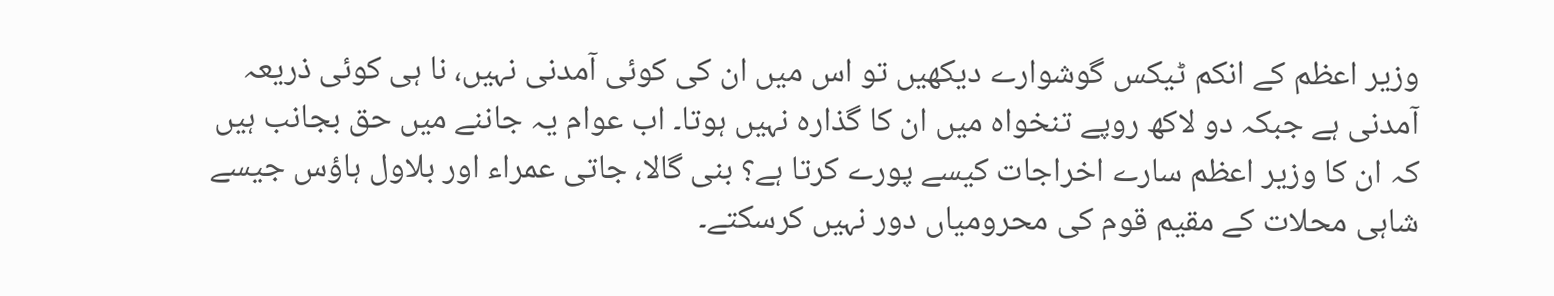وزیر اعظم کے انکم ٹیکس گوشوارے دیکھیں تو اس میں ان کی کوئی آمدنی نہیں، نا ہی کوئی ذریعہ آمدنی ہے جبکہ دو لاکھ روپے تنخواہ میں ان کا گذارہ نہیں ہوتا۔ اب عوام یہ جاننے میں حق بجانب ہیں کہ ان کا وزیر اعظم سارے اخراجات کیسے پورے کرتا ہے؟ بنی گالا، جاتی عمراء اور بلاول ہاؤس جیسے شاہی محلات کے مقیم قوم کی محرومیاں دور نہیں کرسکتے۔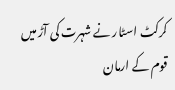کرکٹ اسٹار نے شہرت کی آڑ میں قوم کے ارمان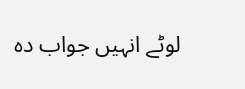لوٹے انہیں جواب دہ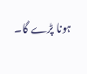ہونا پڑے گا۔